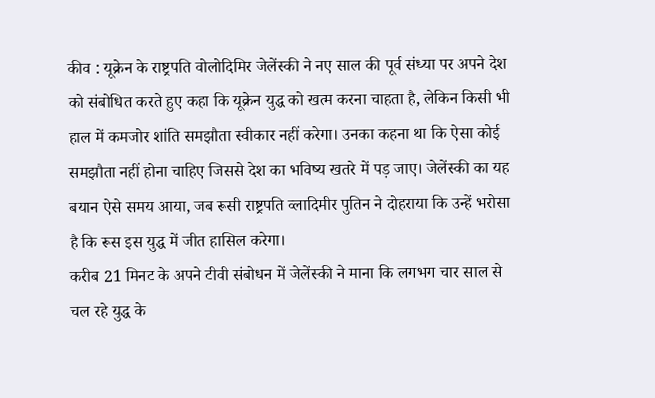कीव : यूक्रेन के राष्ट्रपति वोलोदिमिर जेलेंस्की ने नए साल की पूर्व संध्या पर अपने देश को संबोधित करते हुए कहा कि यूक्रेन युद्ध को खत्म करना चाहता है, लेकिन किसी भी हाल में कमजोर शांति समझौता स्वीकार नहीं करेगा। उनका कहना था कि ऐसा कोई समझौता नहीं होना चाहिए जिससे देश का भविष्य खतरे में पड़ जाए। जेलेंस्की का यह बयान ऐसे समय आया, जब रूसी राष्ट्रपति व्लादिमीर पुतिन ने दोहराया कि उन्हें भरोसा है कि रूस इस युद्ध में जीत हासिल करेगा।
करीब 21 मिनट के अपने टीवी संबोधन में जेलेंस्की ने माना कि लगभग चार साल से चल रहे युद्ध के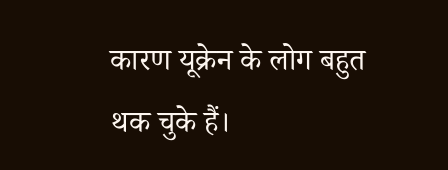कारण यूक्रेन के लोग बहुत थक चुके हैं।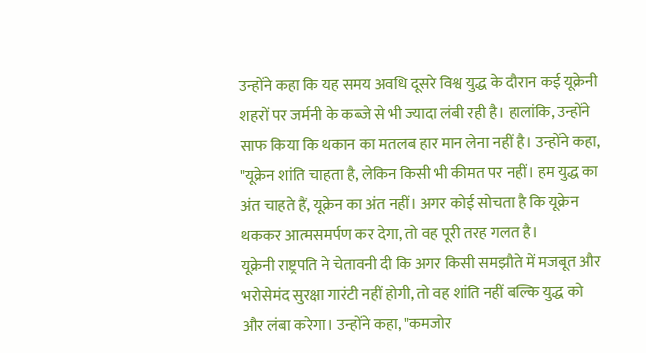उन्होंने कहा कि यह समय अवधि दूसरे विश्व युद्ध के दौरान कई यूक्रेनी शहरों पर जर्मनी के कब्जे से भी ज्यादा लंबी रही है। हालांकि, उन्होंने साफ किया कि थकान का मतलब हार मान लेना नहीं है। उन्होंने कहा, "यूक्रेन शांति चाहता है, लेकिन किसी भी कीमत पर नहीं। हम युद्ध का अंत चाहते हैं, यूक्रेन का अंत नहीं। अगर कोई सोचता है कि यूक्रेन थककर आत्मसमर्पण कर देगा, तो वह पूरी तरह गलत है।
यूक्रेनी राष्ट्रपति ने चेतावनी दी कि अगर किसी समझौते में मजबूत और भरोसेमंद सुरक्षा गारंटी नहीं होगी, तो वह शांति नहीं बल्कि युद्ध को और लंबा करेगा। उन्होंने कहा, "कमजोर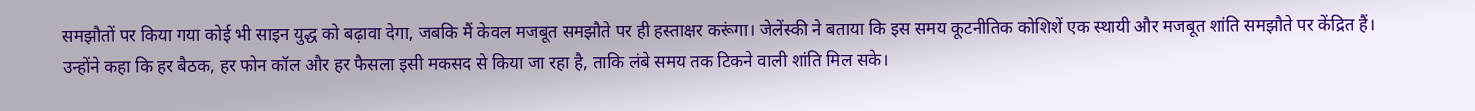समझौतों पर किया गया कोई भी साइन युद्ध को बढ़ावा देगा, जबकि मैं केवल मजबूत समझौते पर ही हस्ताक्षर करूंगा। जेलेंस्की ने बताया कि इस समय कूटनीतिक कोशिशें एक स्थायी और मजबूत शांति समझौते पर केंद्रित हैं। उन्होंने कहा कि हर बैठक, हर फोन कॉल और हर फैसला इसी मकसद से किया जा रहा है, ताकि लंबे समय तक टिकने वाली शांति मिल सके।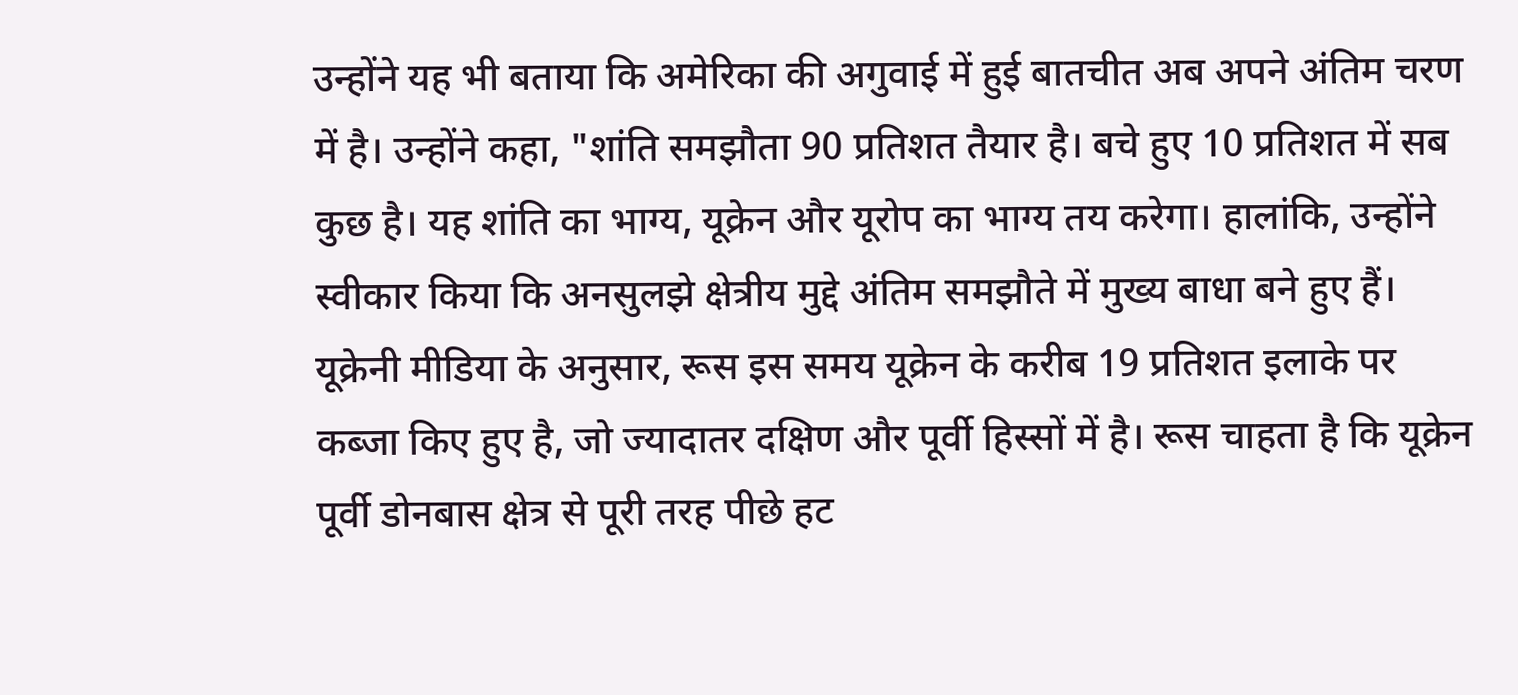उन्होंने यह भी बताया कि अमेरिका की अगुवाई में हुई बातचीत अब अपने अंतिम चरण में है। उन्होंने कहा, "शांति समझौता 90 प्रतिशत तैयार है। बचे हुए 10 प्रतिशत में सब कुछ है। यह शांति का भाग्य, यूक्रेन और यूरोप का भाग्य तय करेगा। हालांकि, उन्होंने स्वीकार किया कि अनसुलझे क्षेत्रीय मुद्दे अंतिम समझौते में मुख्य बाधा बने हुए हैं।
यूक्रेनी मीडिया के अनुसार, रूस इस समय यूक्रेन के करीब 19 प्रतिशत इलाके पर कब्जा किए हुए है, जो ज्यादातर दक्षिण और पूर्वी हिस्सों में है। रूस चाहता है कि यूक्रेन पूर्वी डोनबास क्षेत्र से पूरी तरह पीछे हट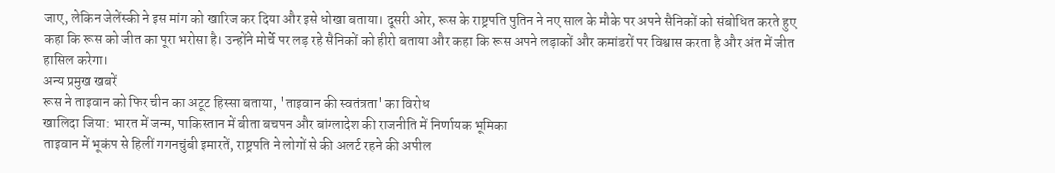जाए, लेकिन जेलेंस्की ने इस मांग को खारिज कर दिया और इसे धोखा बताया। दूसरी ओर, रूस के राष्ट्रपति पुतिन ने नए साल के मौके पर अपने सैनिकों को संबोधित करते हुए कहा कि रूस को जीत का पूरा भरोसा है। उन्होंने मोर्चे पर लड़ रहे सैनिकों को हीरो बताया और कहा कि रूस अपने लड़ाकों और कमांडरों पर विश्वास करता है और अंत में जीत हासिल करेगा।
अन्य प्रमुख खबरें
रूस ने ताइवान को फिर चीन का अटूट हिस्सा बताया, 'ताइवान की स्वतंत्रता' का विरोध
खालिदा जिया: भारत में जन्म, पाकिस्तान में बीता बचपन और बांग्लादेश की राजनीति में निर्णायक भूमिका
ताइवान में भूकंप से हिलीं गगनचुंबी इमारतें, राष्ट्रपति ने लोगों से की अलर्ट रहने की अपील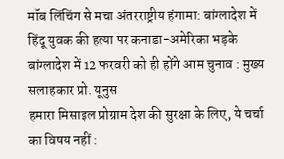मॉब लिंचिंग से मचा अंतरराष्ट्रीय हंगामा: बांग्लादेश में हिंदू युवक की हत्या पर कनाडा-अमेरिका भड़के
बांग्लादेश में 12 फरवरी को ही होंगे आम चुनाव : मुख्य सलाहकार प्रो. यूनुस
हमारा मिसाइल प्रोग्राम देश की सुरक्षा के लिए, ये चर्चा का विषय नहीं :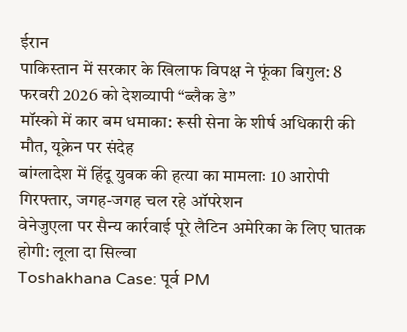ईरान
पाकिस्तान में सरकार के खिलाफ विपक्ष ने फूंका बिगुल: 8 फरवरी 2026 को देशव्यापी “ब्लैक डे”
मॉस्को में कार बम धमाका: रूसी सेना के शीर्ष अधिकारी की मौत, यूक्रेन पर संदेह
बांग्लादेश में हिंदू युवक की हत्या का मामलाः 10 आरोपी गिरफ्तार, जगह-जगह चल रहे ऑपरेशन
वेनेजुएला पर सैन्य कार्रवाई पूरे लैटिन अमेरिका के लिए घातक होगी: लूला दा सिल्वा
Toshakhana Case: पूर्व PM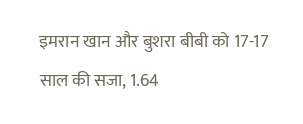इमरान खान और बुशरा बीबी को 17-17 साल की सजा, 1.64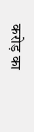करोड़ का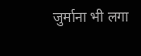जुर्माना भी लगा